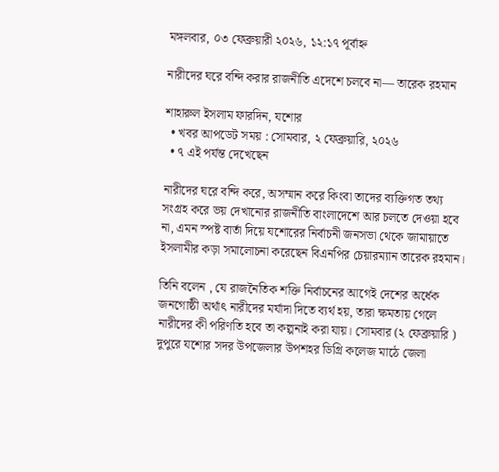মঙ্গলবার, ০৩ ফেব্রুয়ারী ২০২৬, ১২:১৭ পূর্বাহ্ন

নারীদের ঘরে বন্দি করার রাজনীতি এদেশে চলবে না— তারেক রহমান

শাহারুল ইসলাম ফারদিন, যশোর
  • খবর আপডেট সময় : সোমবার, ২ ফেব্রুয়ারি, ২০২৬
  • ৭ এই পর্যন্ত দেখেছেন

নারীদের ঘরে বন্দি করে, অসম্মান করে কিংবা তাদের ব্যক্তিগত তথ্য সংগ্রহ করে ভয় দেখানোর রাজনীতি বাংলাদেশে আর চলতে দেওয়া হবে না, এমন স্পষ্ট বার্তা দিয়ে যশোরের নির্বাচনী জনসভা থেকে জামায়াতে ইসলামীর কড়া সমালোচনা করেছেন বিএনপির চেয়ারম্যান তারেক রহমান।

তিনি বলেন , যে রাজনৈতিক শক্তি নির্বাচনের আগেই দেশের অর্ধেক জনগোষ্ঠী অর্থাৎ নারীদের মর্যাদা দিতে ব্যর্থ হয়, তারা ক্ষমতায় গেলে নারীদের কী পরিণতি হবে তা কল্পনাই করা যায়। সোমবার (২ ফেব্রুয়ারি ) দুপুরে যশোর সদর উপজেলার উপশহর ডিগ্রি কলেজ মাঠে জেলা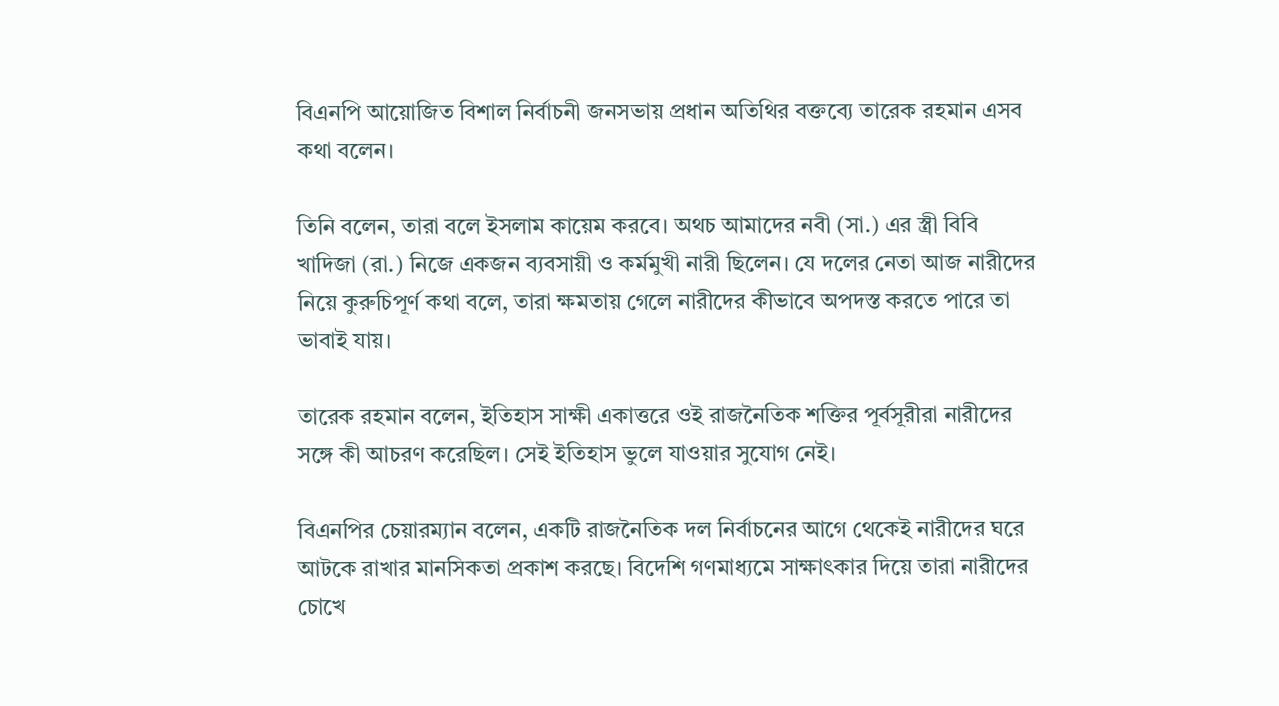বিএনপি আয়োজিত বিশাল নির্বাচনী জনসভায় প্রধান অতিথির বক্তব্যে তারেক রহমান এসব কথা বলেন।

তিনি বলেন, তারা বলে ইসলাম কায়েম করবে। অথচ আমাদের নবী (সা.) এর স্ত্রী বিবি খাদিজা (রা.) নিজে একজন ব্যবসায়ী ও কর্মমুখী নারী ছিলেন। যে দলের নেতা আজ নারীদের নিয়ে কুরুচিপূর্ণ কথা বলে, তারা ক্ষমতায় গেলে নারীদের কীভাবে অপদস্ত করতে পারে তা ভাবাই যায়।

তারেক রহমান বলেন, ইতিহাস সাক্ষী একাত্তরে ওই রাজনৈতিক শক্তির পূর্বসূরীরা নারীদের সঙ্গে কী আচরণ করেছিল। সেই ইতিহাস ভুলে যাওয়ার সুযোগ নেই।

বিএনপির চেয়ারম্যান বলেন, একটি রাজনৈতিক দল নির্বাচনের আগে থেকেই নারীদের ঘরে আটকে রাখার মানসিকতা প্রকাশ করছে। বিদেশি গণমাধ্যমে সাক্ষাৎকার দিয়ে তারা নারীদের চোখে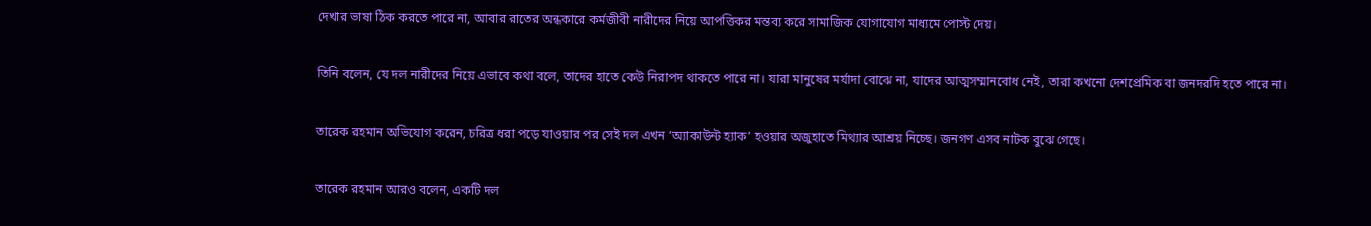দেখার ভাষা ঠিক করতে পারে না, আবার রাতের অন্ধকারে কর্মজীবী নারীদের নিয়ে আপত্তিকর মন্তব্য করে সামাজিক যোগাযোগ মাধ্যমে পোস্ট দেয়।

তিনি বলেন, যে দল নারীদের নিয়ে এভাবে কথা বলে, তাদের হাতে কেউ নিরাপদ থাকতে পারে না। যারা মানুষের মর্যাদা বোঝে না, যাদের আত্মসম্মানবোধ নেই, তারা কখনো দেশপ্রেমিক বা জনদরদি হতে পারে না।

তারেক রহমান অভিযোগ করেন, চরিত্র ধরা পড়ে যাওয়ার পর সেই দল এখন ‘অ্যাকাউন্ট হ্যাক’ হওয়ার অজুহাতে মিথ্যার আশ্রয় নিচ্ছে। জনগণ এসব নাটক বুঝে গেছে।

তারেক রহমান আরও বলেন, একটি দল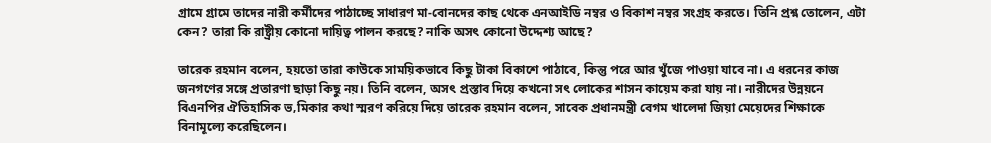গ্রামে গ্রামে তাদের নারী কর্মীদের পাঠাচ্ছে সাধারণ মা-বোনদের কাছ থেকে এনআইডি নম্বর ও বিকাশ নম্বর সংগ্রহ করতে। তিনি প্রশ্ন তোলেন, এটা কেন? তারা কি রাষ্ট্রীয় কোনো দায়িত্ব পালন করছে? নাকি অসৎ কোনো উদ্দেশ্য আছে?

তারেক রহমান বলেন, হয়তো তারা কাউকে সাময়িকভাবে কিছু টাকা বিকাশে পাঠাবে, কিন্তু পরে আর খুঁজে পাওয়া যাবে না। এ ধরনের কাজ জনগণের সঙ্গে প্রতারণা ছাড়া কিছু নয়। তিনি বলেন, অসৎ প্রস্তাব দিয়ে কখনো সৎ লোকের শাসন কায়েম করা যায় না। নারীদের উন্নয়নে বিএনপির ঐতিহাসিক ভ‚মিকার কথা স্মরণ করিয়ে দিয়ে তারেক রহমান বলেন, সাবেক প্রধানমন্ত্রী বেগম খালেদা জিয়া মেয়েদের শিক্ষাকে বিনামূল্যে করেছিলেন।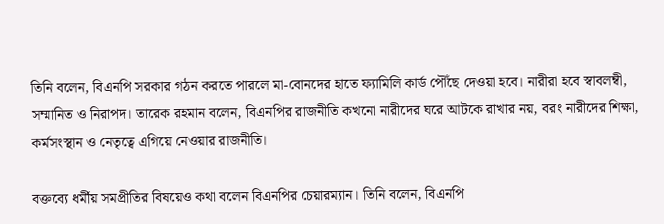তিনি বলেন, বিএনপি সরকার গঠন করতে পারলে মা-বোনদের হাতে ফ্যামিলি কার্ড পৌঁছে দেওয়া হবে। নারীরা হবে স্বাবলম্বী, সম্মানিত ও নিরাপদ। তারেক রহমান বলেন, বিএনপির রাজনীতি কখনো নারীদের ঘরে আটকে রাখার নয়, বরং নারীদের শিক্ষা, কর্মসংস্থান ও নেতৃত্বে এগিয়ে নেওয়ার রাজনীতি।

বক্তব্যে ধর্মীয় সমপ্রীতির বিষয়েও কথা বলেন বিএনপির চেয়ারম্যান। তিনি বলেন, বিএনপি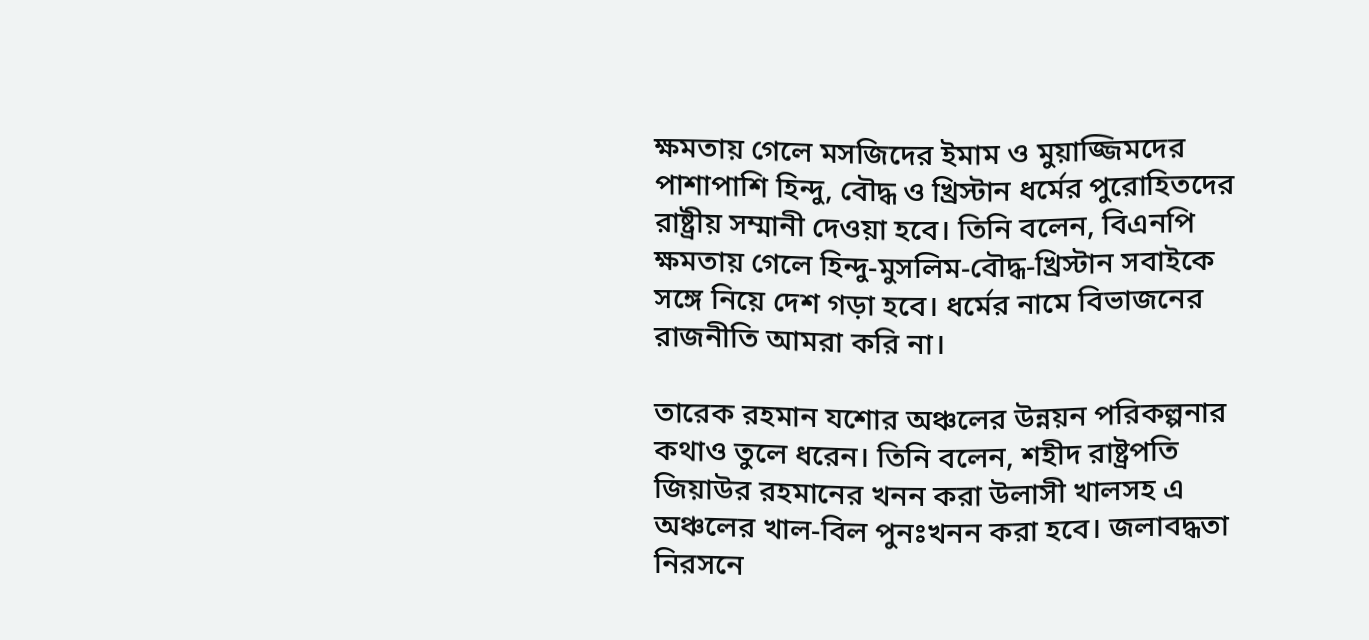ক্ষমতায় গেলে মসজিদের ইমাম ও মুয়াজ্জিমদের পাশাপাশি হিন্দু, বৌদ্ধ ও খ্রিস্টান ধর্মের পুরোহিতদের রাষ্ট্রীয় সম্মানী দেওয়া হবে। তিনি বলেন, বিএনপি ক্ষমতায় গেলে হিন্দু-মুসলিম-বৌদ্ধ-খ্রিস্টান সবাইকে সঙ্গে নিয়ে দেশ গড়া হবে। ধর্মের নামে বিভাজনের রাজনীতি আমরা করি না।

তারেক রহমান যশোর অঞ্চলের উন্নয়ন পরিকল্পনার কথাও তুলে ধরেন। তিনি বলেন, শহীদ রাষ্ট্রপতি জিয়াউর রহমানের খনন করা উলাসী খালসহ এ অঞ্চলের খাল-বিল পুনঃখনন করা হবে। জলাবদ্ধতা নিরসনে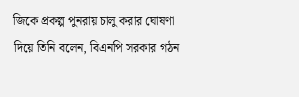জিকে প্রকল্প পুনরায় চালু করার ঘোষণা দিয়ে তিনি বলেন, বিএনপি সরকার গঠন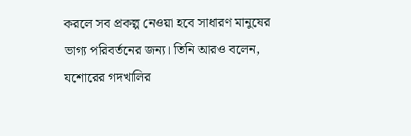করলে সব প্রকল্প নেওয়া হবে সাধারণ মানুষের ভাগ্য পরিবর্তনের জন্য। তিনি আরও বলেন, যশোরের গদখালির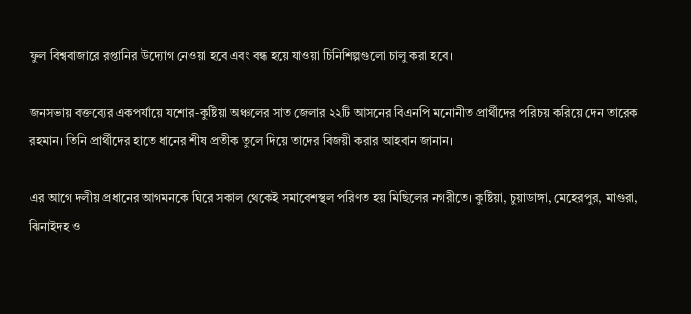ফুল বিশ্ববাজারে রপ্তানির উদ্যোগ নেওয়া হবে এবং বন্ধ হয়ে যাওয়া চিনিশিল্পগুলো চালু করা হবে।

জনসভায় বক্তব্যের একপর্যায়ে যশোর-কুষ্টিয়া অঞ্চলের সাত জেলার ২২টি আসনের বিএনপি মনোনীত প্রার্থীদের পরিচয় করিয়ে দেন তারেক রহমান। তিনি প্রার্থীদের হাতে ধানের শীষ প্রতীক তুলে দিয়ে তাদের বিজয়ী করার আহবান জানান।

এর আগে দলীয় প্রধানের আগমনকে ঘিরে সকাল থেকেই সমাবেশস্থল পরিণত হয় মিছিলের নগরীতে। কুষ্টিয়া, চুয়াডাঙ্গা, মেহেরপুর, মাগুরা, ঝিনাইদহ ও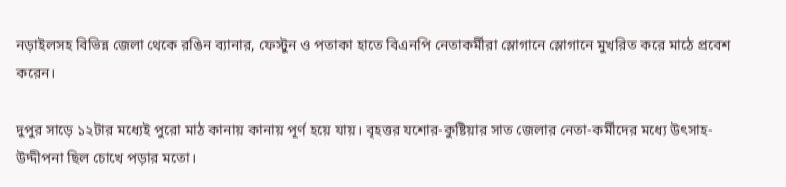নড়াইলসহ বিভিন্ন জেলা থেকে রঙিন ব্যানার, ফেস্টুন ও পতাকা হাতে বিএনপি নেতাকর্মীরা স্লোগানে স্লোগানে মুখরিত করে মাঠে প্রবেশ করেন।

দুপুর সাড়ে ১২টার মধ্যেই পুরো মাঠ কানায় কানায় পূর্ণ হয়ে যায়। বৃহত্তর যশোর-কুষ্টিয়ার সাত জেলার নেতা-কর্মীদের মধ্যে উৎসাহ-উদ্দীপনা ছিল চোখে পড়ার মতো।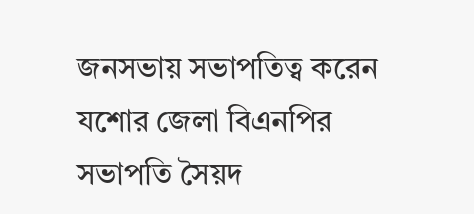জনসভায় সভাপতিত্ব করেন যশোর জেলা বিএনপির সভাপতি সৈয়দ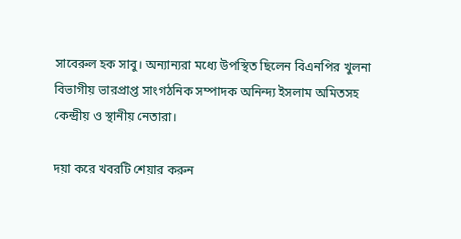সাবেরুল হক সাবু। অন্যান্যরা মধ্যে উপস্থিত ছিলেন বিএনপির খুলনা বিভাগীয় ভারপ্রাপ্ত সাংগঠনিক সম্পাদক অনিন্দ্য ইসলাম অমিতসহ কেন্দ্রীয় ও স্থানীয় নেতারা।

দয়া করে খবরটি শেয়ার করুন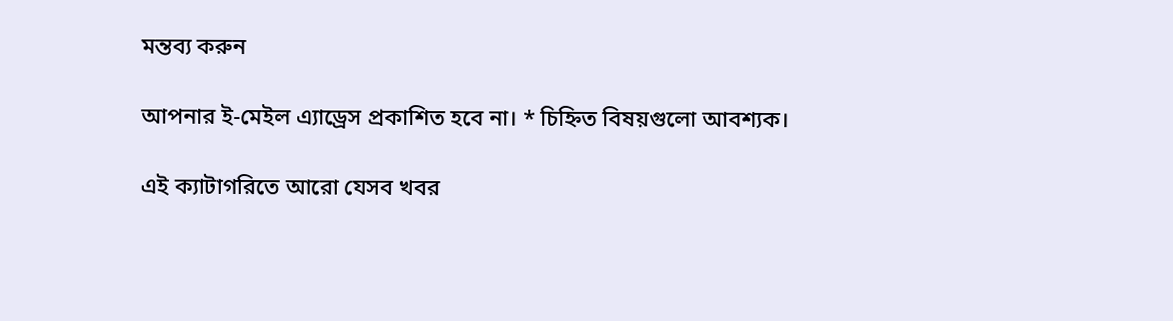মন্তব্য করুন

আপনার ই-মেইল এ্যাড্রেস প্রকাশিত হবে না। * চিহ্নিত বিষয়গুলো আবশ্যক।

এই ক্যাটাগরিতে আরো যেসব খবর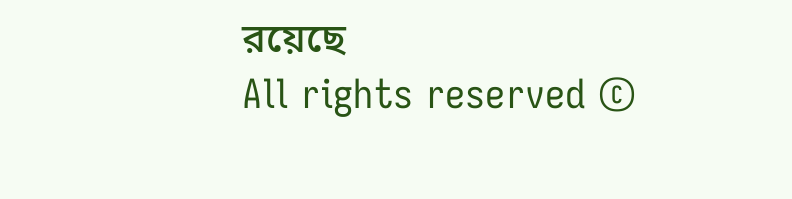রয়েছে
All rights reserved ©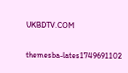UKBDTV.COM

themesba-lates1749691102